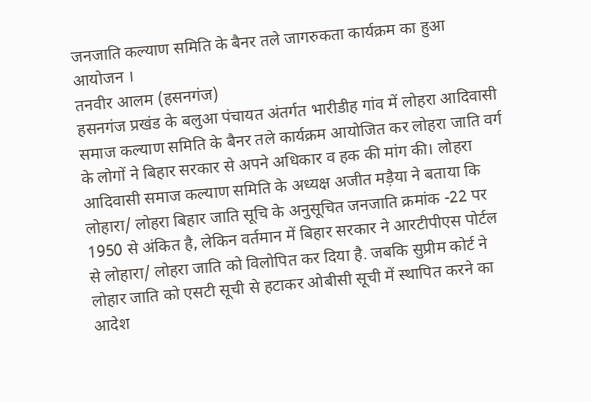जनजाति कल्याण समिति के बैनर तले जागरुकता कार्यक्रम का हुआ आयोजन ।
तनवीर आलम (हसनगंज)
हसनगंज प्रखंड के बलुआ पंचायत अंतर्गत भारीडीह गांव में लोहरा आदिवासी समाज कल्याण समिति के बैनर तले कार्यक्रम आयोजित कर लोहरा जाति वर्ग के लोगों ने बिहार सरकार से अपने अधिकार व हक की मांग की। लोहरा आदिवासी समाज कल्याण समिति के अध्यक्ष अजीत मड़ैया ने बताया कि लोहारा/ लोहरा बिहार जाति सूचि के अनुसूचित जनजाति क्रमांक -22 पर 1950 से अंकित है, लेकिन वर्तमान में बिहार सरकार ने आरटीपीएस पोर्टल से लोहारा/ लोहरा जाति को विलोपित कर दिया है. जबकि सुप्रीम कोर्ट ने लोहार जाति को एसटी सूची से हटाकर ओबीसी सूची में स्थापित करने का आदेश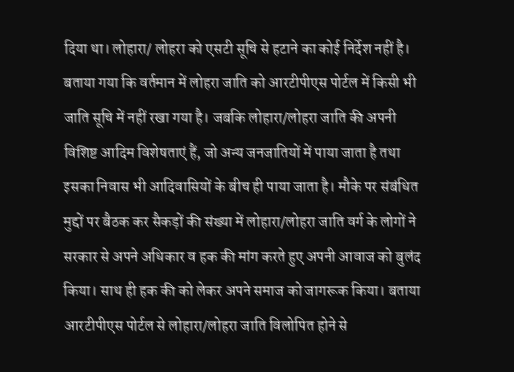दिया था। लोहारा/ लोहरा को एसटी सूचि से हटाने का कोई निर्देश नहीं है। बताया गया कि वर्तमान में लोहरा जाति को आरटीपीएस पोर्टल में किसी भी जाति सूचि में नहीं रखा गया है। जबकि लोहारा/लोहरा जाति की अपनी विशिष्ट आदिम विशेषताएं हैं, जो अन्य जनजातियों में पाया जाता है तथा इसका निवास भी आदिवासियों के बीच ही पाया जाता है। मौके पर संबंधित मुद्दों पर बैठक कर सैकड़ों की संख्या में लोहारा/लोहरा जाति वर्ग के लोगों ने सरकार से अपने अधिकार व हक की मांग करते हुए अपनी आवाज को बुलंद किया। साथ ही हक की को लेकर अपने समाज को जागरूक किया। बताया आरटीपीएस पोर्टल से लोहारा/लोहरा जाति विलोपित होने से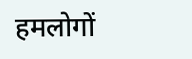हमलोगों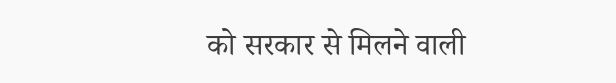को सरकार से मिलने वाली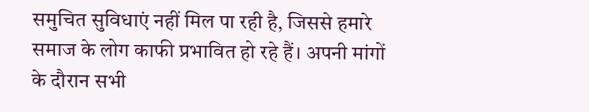समुचित सुविधाएं नहीं मिल पा रही है, जिससे हमारे समाज के लोग काफी प्रभावित हो रहे हैं। अपनी मांगों के दौरान सभी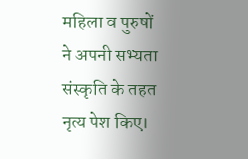महिला व पुरुषों ने अपनी सभ्यता संस्कृति के तहत नृत्य पेश किए।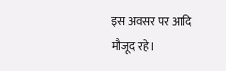इस अवसर पर आदि मौजूद रहे।